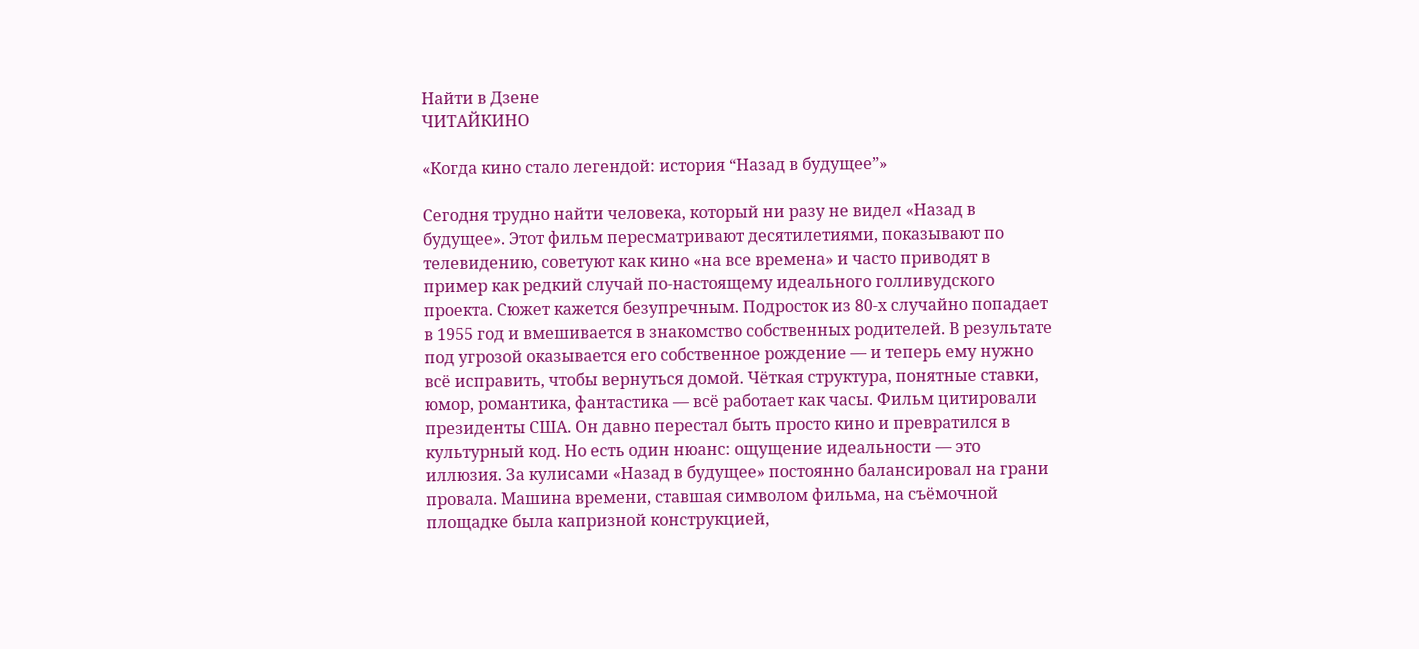Найти в Дзене
ЧИТАЙКИНО

«Когда кино стало легендой: история “Назад в будущее”»

Сегодня трудно найти человека, который ни разу не видел «Назад в будущее». Этот фильм пересматривают десятилетиями, показывают по телевидению, советуют как кино «на все времена» и часто приводят в пример как редкий случай по-настоящему идеального голливудского проекта. Сюжет кажется безупречным. Подросток из 80-х случайно попадает в 1955 год и вмешивается в знакомство собственных родителей. В результате под угрозой оказывается его собственное рождение — и теперь ему нужно всё исправить, чтобы вернуться домой. Чёткая структура, понятные ставки, юмор, романтика, фантастика — всё работает как часы. Фильм цитировали президенты США. Он давно перестал быть просто кино и превратился в культурный код. Но есть один нюанс: ощущение идеальности — это иллюзия. За кулисами «Назад в будущее» постоянно балансировал на грани провала. Машина времени, ставшая символом фильма, на съёмочной площадке была капризной конструкцией,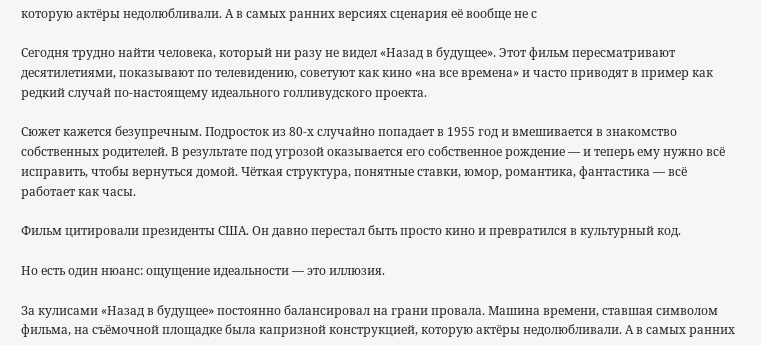которую актёры недолюбливали. А в самых ранних версиях сценария её вообще не с

Сегодня трудно найти человека, который ни разу не видел «Назад в будущее». Этот фильм пересматривают десятилетиями, показывают по телевидению, советуют как кино «на все времена» и часто приводят в пример как редкий случай по-настоящему идеального голливудского проекта.

Сюжет кажется безупречным. Подросток из 80-х случайно попадает в 1955 год и вмешивается в знакомство собственных родителей. В результате под угрозой оказывается его собственное рождение — и теперь ему нужно всё исправить, чтобы вернуться домой. Чёткая структура, понятные ставки, юмор, романтика, фантастика — всё работает как часы.

Фильм цитировали президенты США. Он давно перестал быть просто кино и превратился в культурный код.

Но есть один нюанс: ощущение идеальности — это иллюзия.

За кулисами «Назад в будущее» постоянно балансировал на грани провала. Машина времени, ставшая символом фильма, на съёмочной площадке была капризной конструкцией, которую актёры недолюбливали. А в самых ранних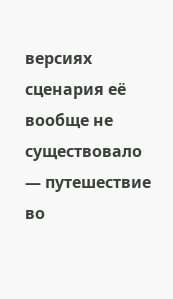версиях сценария её вообще не существовало — путешествие во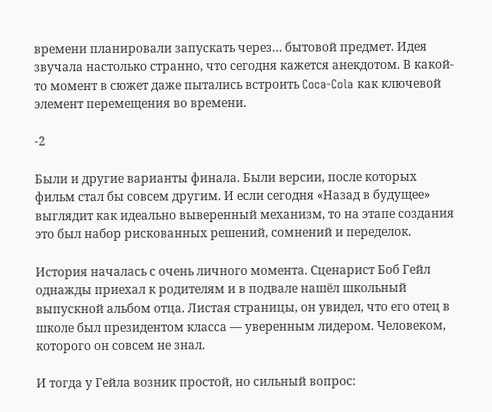времени планировали запускать через… бытовой предмет. Идея звучала настолько странно, что сегодня кажется анекдотом. В какой-то момент в сюжет даже пытались встроить Coca-Cola как ключевой элемент перемещения во времени.

-2

Были и другие варианты финала. Были версии, после которых фильм стал бы совсем другим. И если сегодня «Назад в будущее» выглядит как идеально выверенный механизм, то на этапе создания это был набор рискованных решений, сомнений и переделок.

История началась с очень личного момента. Сценарист Боб Гейл однажды приехал к родителям и в подвале нашёл школьный выпускной альбом отца. Листая страницы, он увидел, что его отец в школе был президентом класса — уверенным лидером. Человеком, которого он совсем не знал.

И тогда у Гейла возник простой, но сильный вопрос: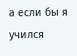а если бы я учился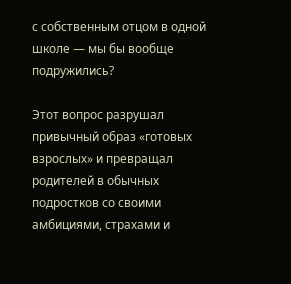с собственным отцом в одной школе — мы бы вообще подружились?

Этот вопрос разрушал привычный образ «готовых взрослых» и превращал родителей в обычных подростков со своими амбициями, страхами и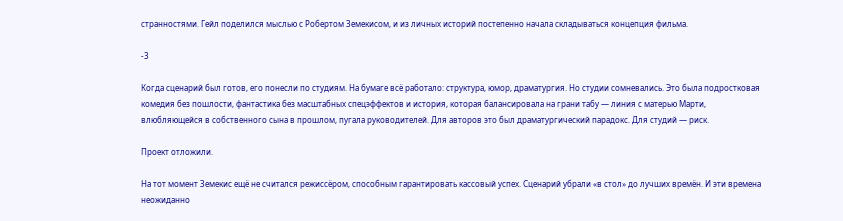странностями. Гейл поделился мыслью с Робертом Земекисом, и из личных историй постепенно начала складываться концепция фильма.

-3

Когда сценарий был готов, его понесли по студиям. На бумаге всё работало: структура, юмор, драматургия. Но студии сомневались. Это была подростковая комедия без пошлости, фантастика без масштабных спецэффектов и история, которая балансировала на грани табу — линия с матерью Марти, влюбляющейся в собственного сына в прошлом, пугала руководителей. Для авторов это был драматургический парадокс. Для студий — риск.

Проект отложили.

На тот момент Земекис ещё не считался режиссёром, способным гарантировать кассовый успех. Сценарий убрали «в стол» до лучших времён. И эти времена неожиданно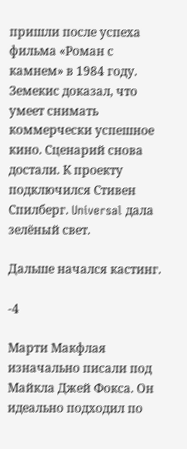пришли после успеха фильма «Роман с камнем» в 1984 году. Земекис доказал, что умеет снимать коммерчески успешное кино. Сценарий снова достали. К проекту подключился Стивен Спилберг. Universal дала зелёный свет.

Дальше начался кастинг.

-4

Марти Макфлая изначально писали под Майкла Джей Фокса. Он идеально подходил по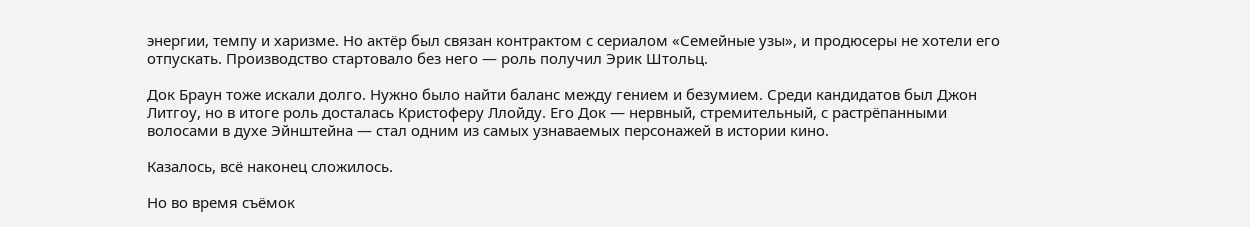энергии, темпу и харизме. Но актёр был связан контрактом с сериалом «Семейные узы», и продюсеры не хотели его отпускать. Производство стартовало без него — роль получил Эрик Штольц.

Док Браун тоже искали долго. Нужно было найти баланс между гением и безумием. Среди кандидатов был Джон Литгоу, но в итоге роль досталась Кристоферу Ллойду. Его Док — нервный, стремительный, с растрёпанными волосами в духе Эйнштейна — стал одним из самых узнаваемых персонажей в истории кино.

Казалось, всё наконец сложилось.

Но во время съёмок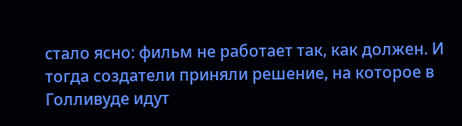стало ясно: фильм не работает так, как должен. И тогда создатели приняли решение, на которое в Голливуде идут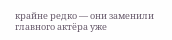крайне редко — они заменили главного актёра уже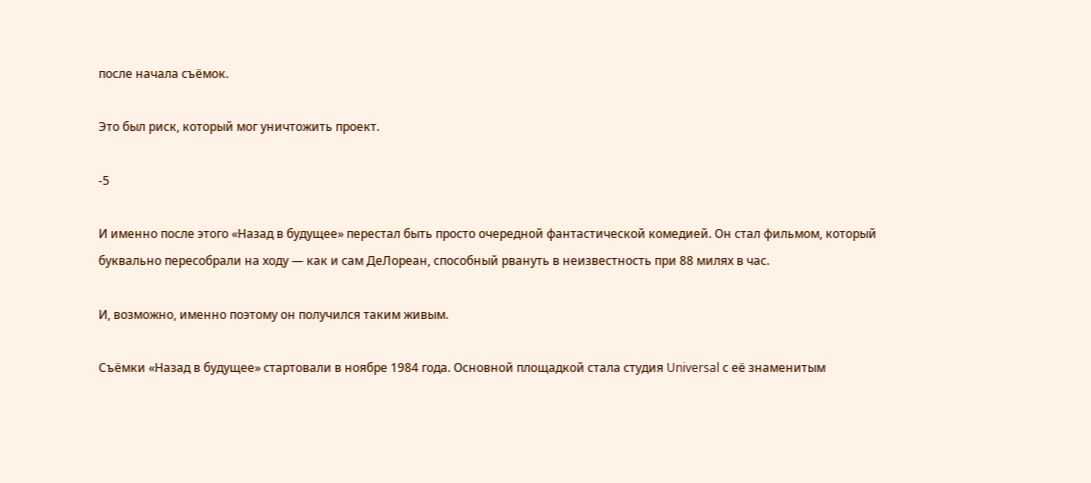после начала съёмок.

Это был риск, который мог уничтожить проект.

-5

И именно после этого «Назад в будущее» перестал быть просто очередной фантастической комедией. Он стал фильмом, который буквально пересобрали на ходу — как и сам ДеЛореан, способный рвануть в неизвестность при 88 милях в час.

И, возможно, именно поэтому он получился таким живым.

Съёмки «Назад в будущее» стартовали в ноябре 1984 года. Основной площадкой стала студия Universal с её знаменитым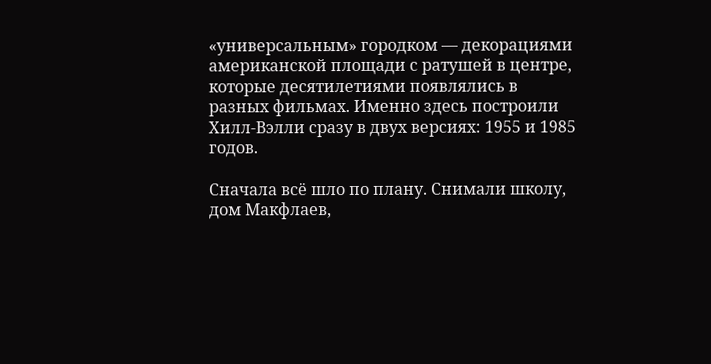«универсальным» городком — декорациями американской площади с ратушей в центре, которые десятилетиями появлялись в разных фильмах. Именно здесь построили Хилл-Вэлли сразу в двух версиях: 1955 и 1985 годов.

Сначала всё шло по плану. Снимали школу, дом Макфлаев,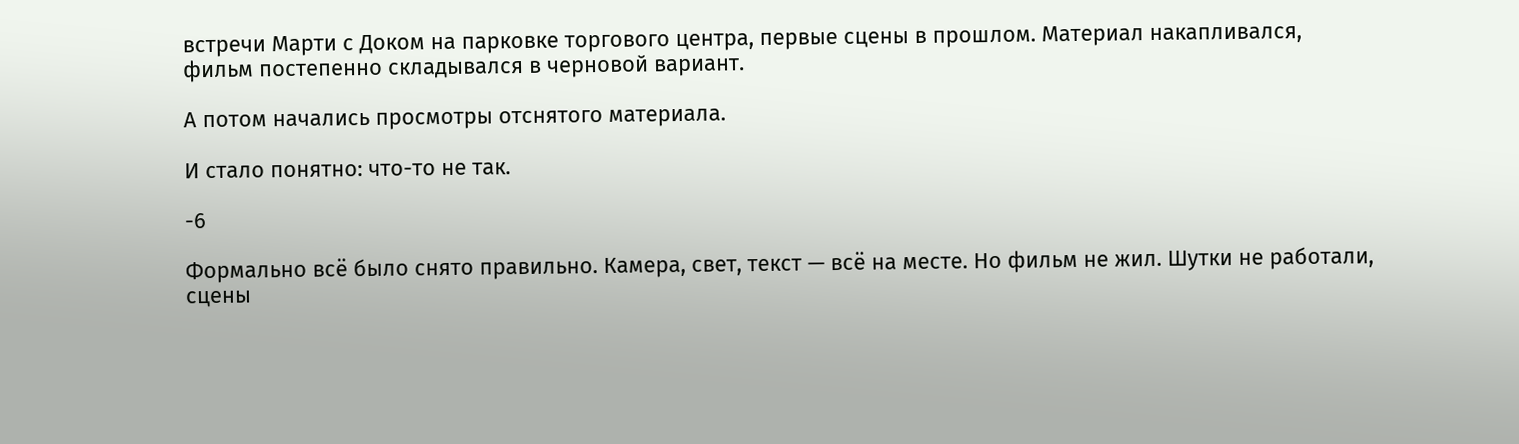встречи Марти с Доком на парковке торгового центра, первые сцены в прошлом. Материал накапливался, фильм постепенно складывался в черновой вариант.

А потом начались просмотры отснятого материала.

И стало понятно: что-то не так.

-6

Формально всё было снято правильно. Камера, свет, текст — всё на месте. Но фильм не жил. Шутки не работали, сцены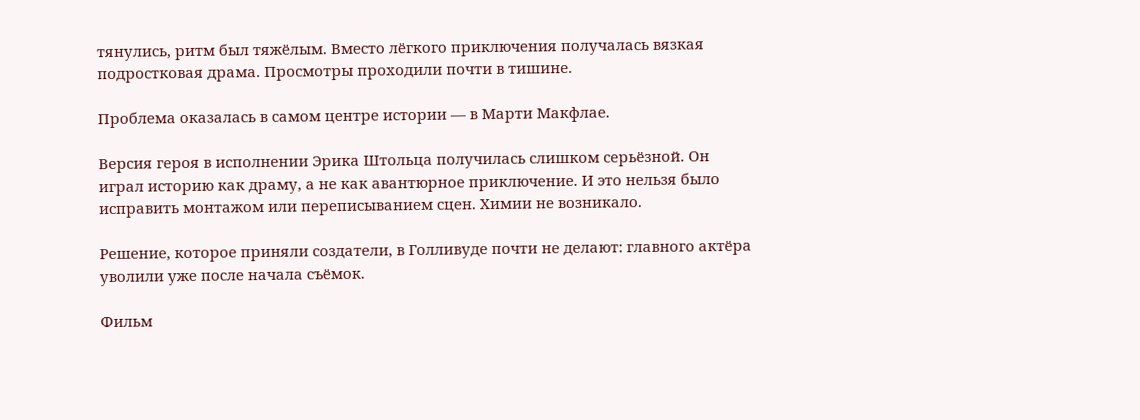тянулись, ритм был тяжёлым. Вместо лёгкого приключения получалась вязкая подростковая драма. Просмотры проходили почти в тишине.

Проблема оказалась в самом центре истории — в Марти Макфлае.

Версия героя в исполнении Эрика Штольца получилась слишком серьёзной. Он играл историю как драму, а не как авантюрное приключение. И это нельзя было исправить монтажом или переписыванием сцен. Химии не возникало.

Решение, которое приняли создатели, в Голливуде почти не делают: главного актёра уволили уже после начала съёмок.

Фильм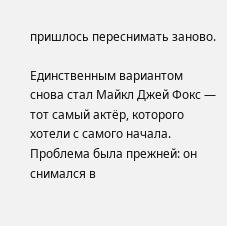пришлось переснимать заново.

Единственным вариантом снова стал Майкл Джей Фокс — тот самый актёр, которого хотели с самого начала. Проблема была прежней: он снимался в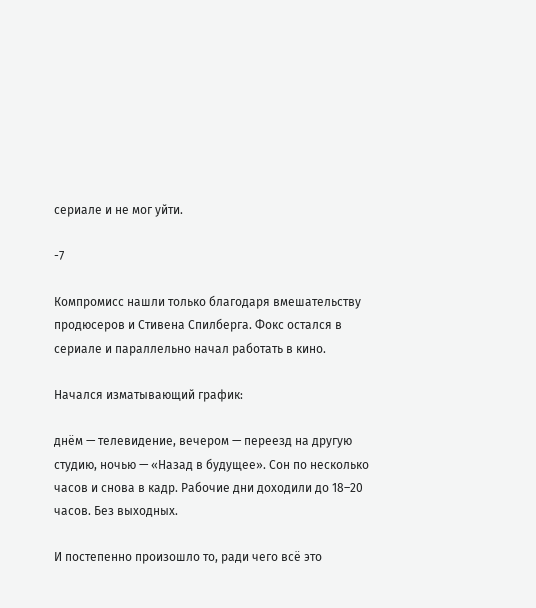сериале и не мог уйти.

-7

Компромисс нашли только благодаря вмешательству продюсеров и Стивена Спилберга. Фокс остался в сериале и параллельно начал работать в кино.

Начался изматывающий график:

днём — телевидение, вечером — переезд на другую студию, ночью — «Назад в будущее». Сон по несколько часов и снова в кадр. Рабочие дни доходили до 18–20 часов. Без выходных.

И постепенно произошло то, ради чего всё это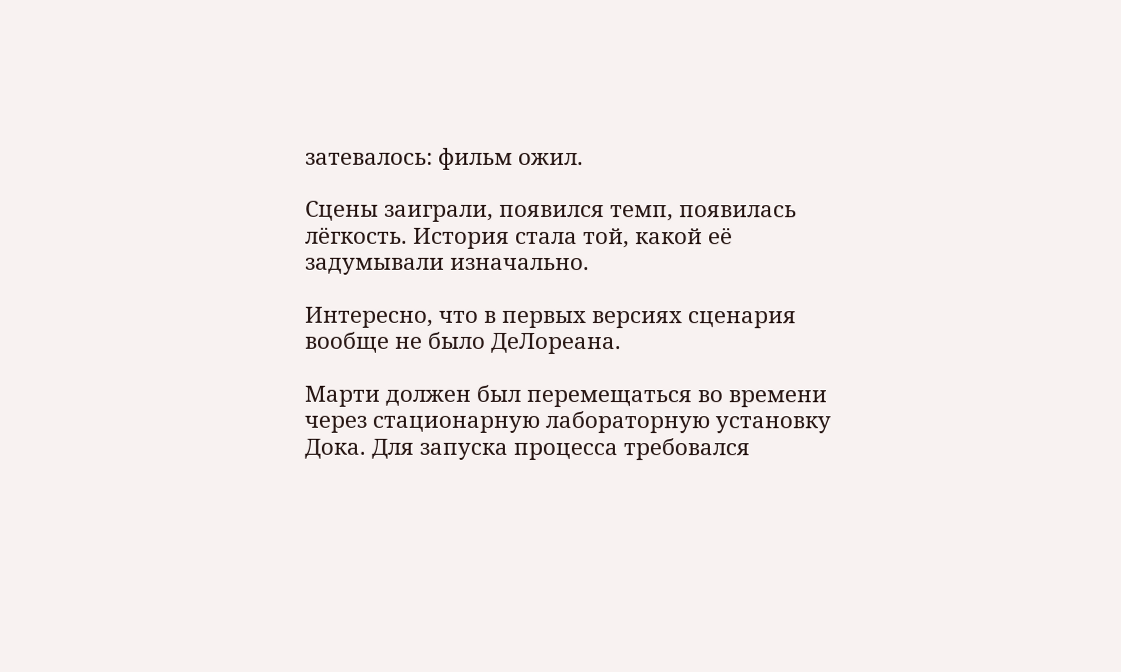затевалось: фильм ожил.

Сцены заиграли, появился темп, появилась лёгкость. История стала той, какой её задумывали изначально.

Интересно, что в первых версиях сценария вообще не было ДеЛореана.

Марти должен был перемещаться во времени через стационарную лабораторную установку Дока. Для запуска процесса требовался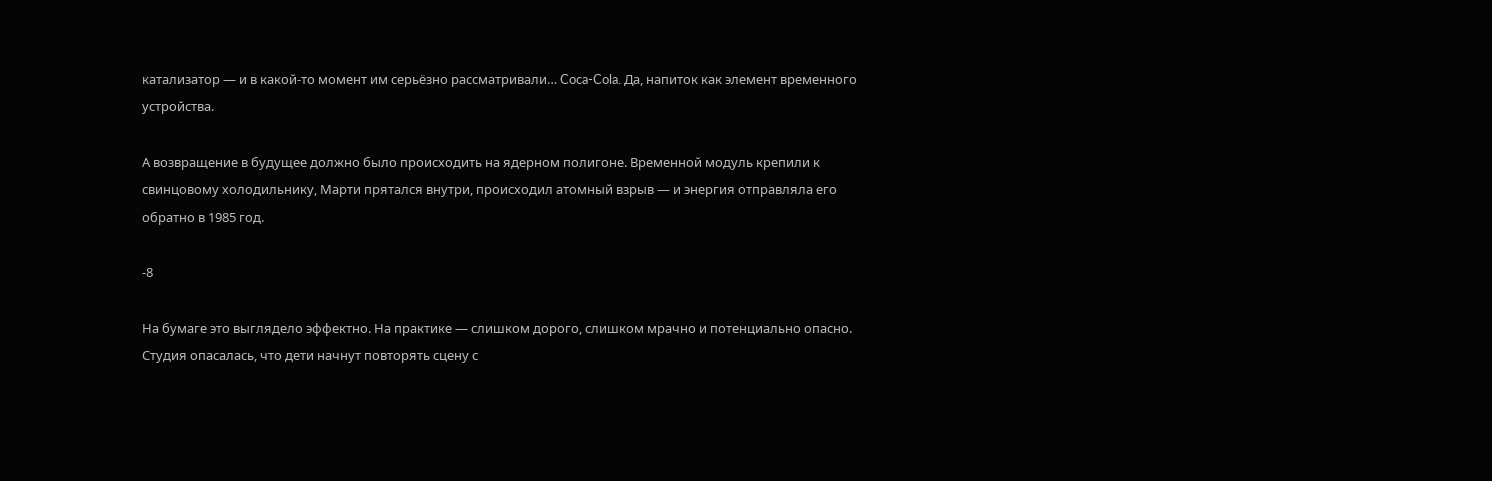катализатор — и в какой-то момент им серьёзно рассматривали… Coca-Cola. Да, напиток как элемент временного устройства.

А возвращение в будущее должно было происходить на ядерном полигоне. Временной модуль крепили к свинцовому холодильнику, Марти прятался внутри, происходил атомный взрыв — и энергия отправляла его обратно в 1985 год.

-8

На бумаге это выглядело эффектно. На практике — слишком дорого, слишком мрачно и потенциально опасно. Студия опасалась, что дети начнут повторять сцену с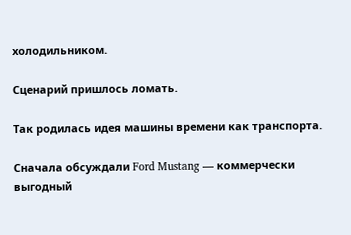холодильником.

Сценарий пришлось ломать.

Так родилась идея машины времени как транспорта.

Сначала обсуждали Ford Mustang — коммерчески выгодный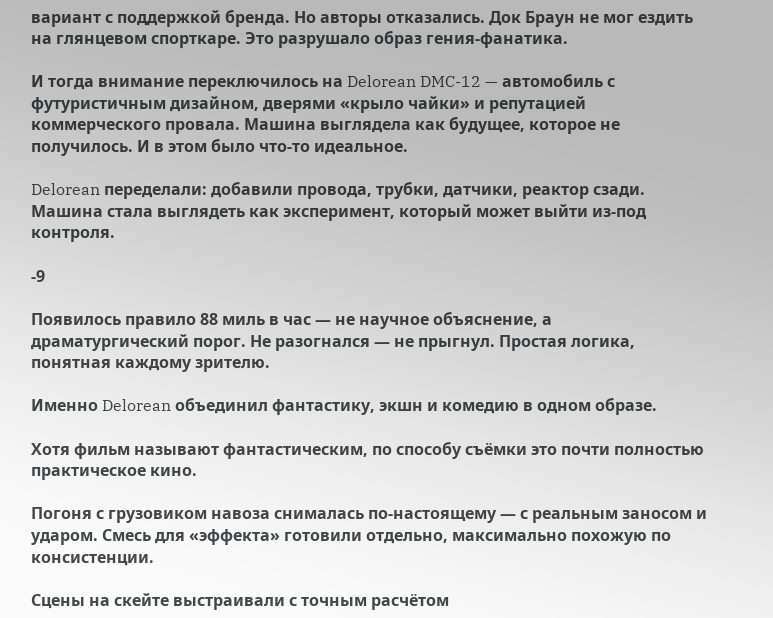вариант с поддержкой бренда. Но авторы отказались. Док Браун не мог ездить на глянцевом спорткаре. Это разрушало образ гения-фанатика.

И тогда внимание переключилось на Delorean DMC-12 — автомобиль с футуристичным дизайном, дверями «крыло чайки» и репутацией коммерческого провала. Машина выглядела как будущее, которое не получилось. И в этом было что-то идеальное.

Delorean переделали: добавили провода, трубки, датчики, реактор сзади. Машина стала выглядеть как эксперимент, который может выйти из-под контроля.

-9

Появилось правило 88 миль в час — не научное объяснение, а драматургический порог. Не разогнался — не прыгнул. Простая логика, понятная каждому зрителю.

Именно Delorean объединил фантастику, экшн и комедию в одном образе.

Хотя фильм называют фантастическим, по способу съёмки это почти полностью практическое кино.

Погоня с грузовиком навоза снималась по-настоящему — с реальным заносом и ударом. Смесь для «эффекта» готовили отдельно, максимально похожую по консистенции.

Сцены на скейте выстраивали с точным расчётом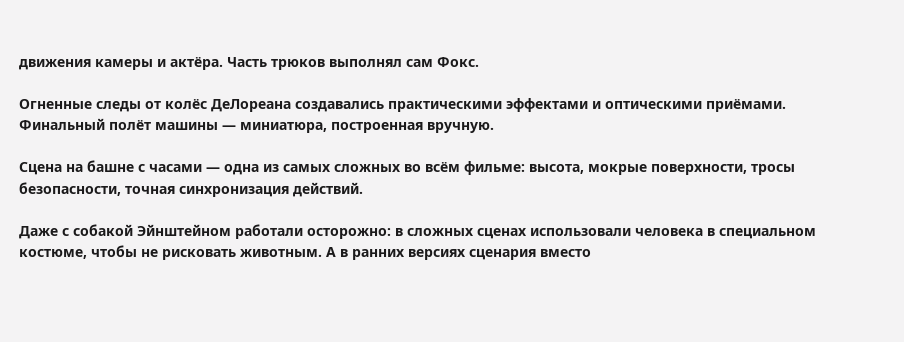движения камеры и актёра. Часть трюков выполнял сам Фокс.

Огненные следы от колёс ДеЛореана создавались практическими эффектами и оптическими приёмами. Финальный полёт машины — миниатюра, построенная вручную.

Сцена на башне с часами — одна из самых сложных во всём фильме: высота, мокрые поверхности, тросы безопасности, точная синхронизация действий.

Даже с собакой Эйнштейном работали осторожно: в сложных сценах использовали человека в специальном костюме, чтобы не рисковать животным. А в ранних версиях сценария вместо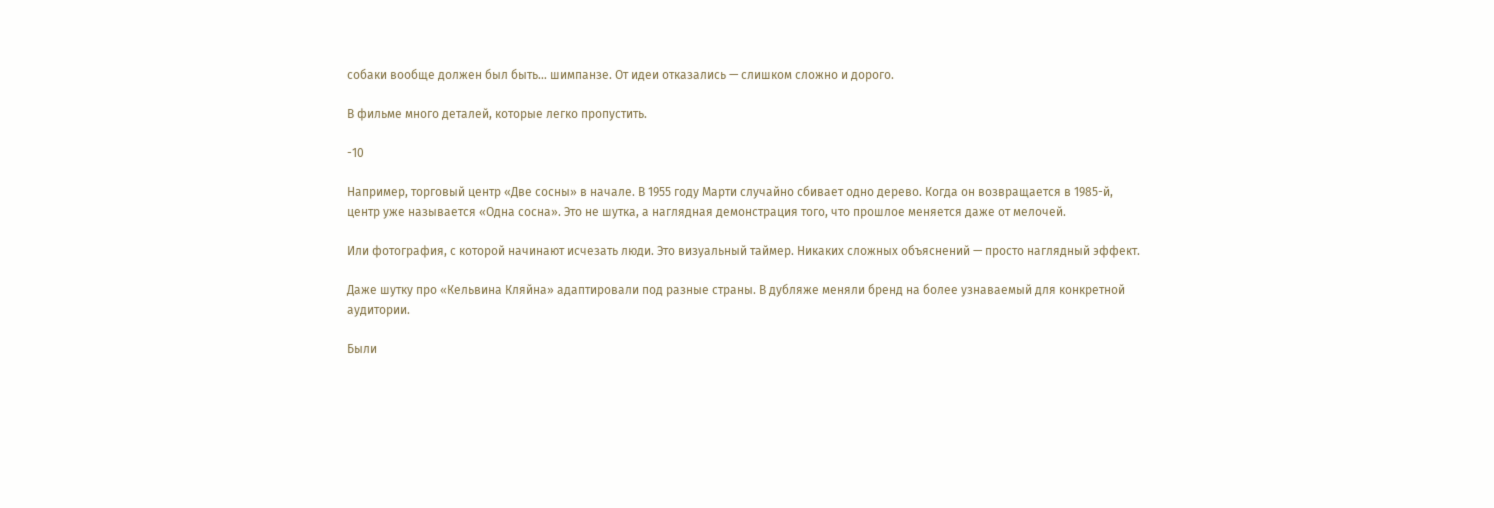собаки вообще должен был быть… шимпанзе. От идеи отказались — слишком сложно и дорого.

В фильме много деталей, которые легко пропустить.

-10

Например, торговый центр «Две сосны» в начале. В 1955 году Марти случайно сбивает одно дерево. Когда он возвращается в 1985-й, центр уже называется «Одна сосна». Это не шутка, а наглядная демонстрация того, что прошлое меняется даже от мелочей.

Или фотография, с которой начинают исчезать люди. Это визуальный таймер. Никаких сложных объяснений — просто наглядный эффект.

Даже шутку про «Кельвина Кляйна» адаптировали под разные страны. В дубляже меняли бренд на более узнаваемый для конкретной аудитории.

Были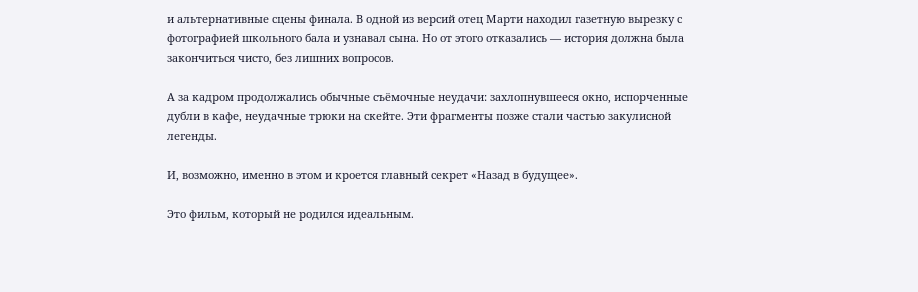и альтернативные сцены финала. В одной из версий отец Марти находил газетную вырезку с фотографией школьного бала и узнавал сына. Но от этого отказались — история должна была закончиться чисто, без лишних вопросов.

А за кадром продолжались обычные съёмочные неудачи: захлопнувшееся окно, испорченные дубли в кафе, неудачные трюки на скейте. Эти фрагменты позже стали частью закулисной легенды.

И, возможно, именно в этом и кроется главный секрет «Назад в будущее».

Это фильм, который не родился идеальным.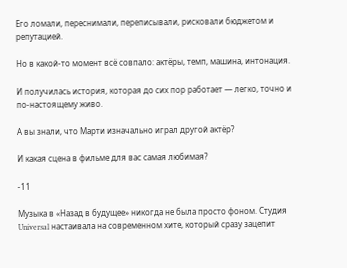Его ломали, переснимали, переписывали, рисковали бюджетом и репутацией.

Но в какой-то момент всё совпало: актёры, темп, машина, интонация.

И получилась история, которая до сих пор работает — легко, точно и по-настоящему живо.

А вы знали, что Марти изначально играл другой актёр?

И какая сцена в фильме для вас самая любимая?

-11

Музыка в «Назад в будущее» никогда не была просто фоном. Студия Universal настаивала на современном хите, который сразу зацепит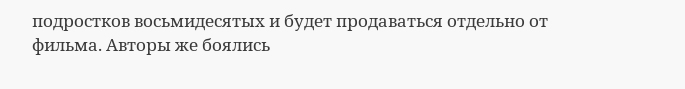подростков восьмидесятых и будет продаваться отдельно от фильма. Авторы же боялись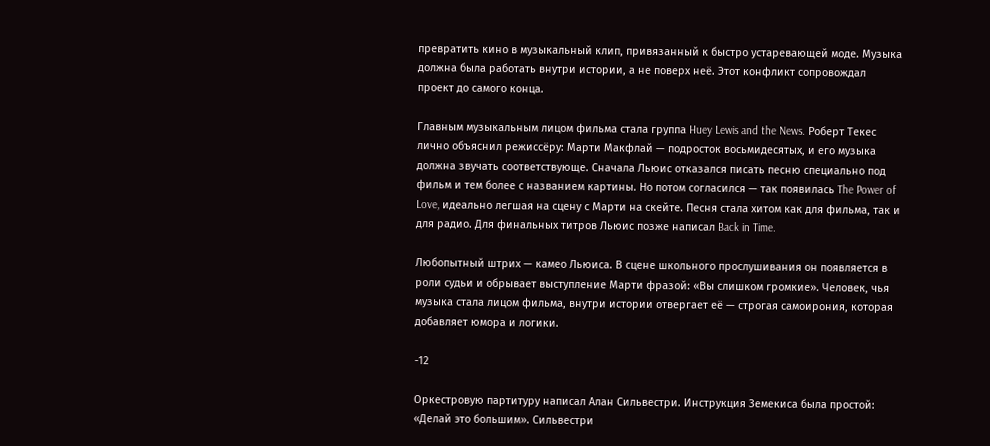превратить кино в музыкальный клип, привязанный к быстро устаревающей моде. Музыка должна была работать внутри истории, а не поверх неё. Этот конфликт сопровождал проект до самого конца.

Главным музыкальным лицом фильма стала группа Huey Lewis and the News. Роберт Текес лично объяснил режиссёру: Марти Макфлай — подросток восьмидесятых, и его музыка должна звучать соответствующе. Сначала Льюис отказался писать песню специально под фильм и тем более с названием картины. Но потом согласился — так появилась The Power of Love, идеально легшая на сцену с Марти на скейте. Песня стала хитом как для фильма, так и для радио. Для финальных титров Льюис позже написал Back in Time.

Любопытный штрих — камео Льюиса. В сцене школьного прослушивания он появляется в роли судьи и обрывает выступление Марти фразой: «Вы слишком громкие». Человек, чья музыка стала лицом фильма, внутри истории отвергает её — строгая самоирония, которая добавляет юмора и логики.

-12

Оркестровую партитуру написал Алан Сильвестри. Инструкция Земекиса была простой: «Делай это большим». Сильвестри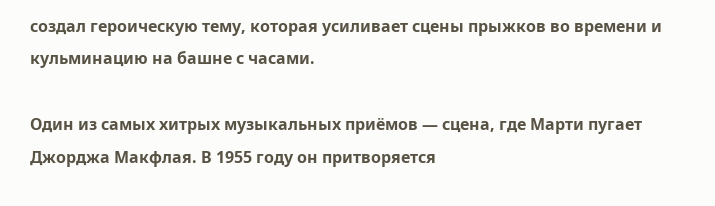создал героическую тему, которая усиливает сцены прыжков во времени и кульминацию на башне с часами.

Один из самых хитрых музыкальных приёмов — сцена, где Марти пугает Джорджа Макфлая. В 1955 году он притворяется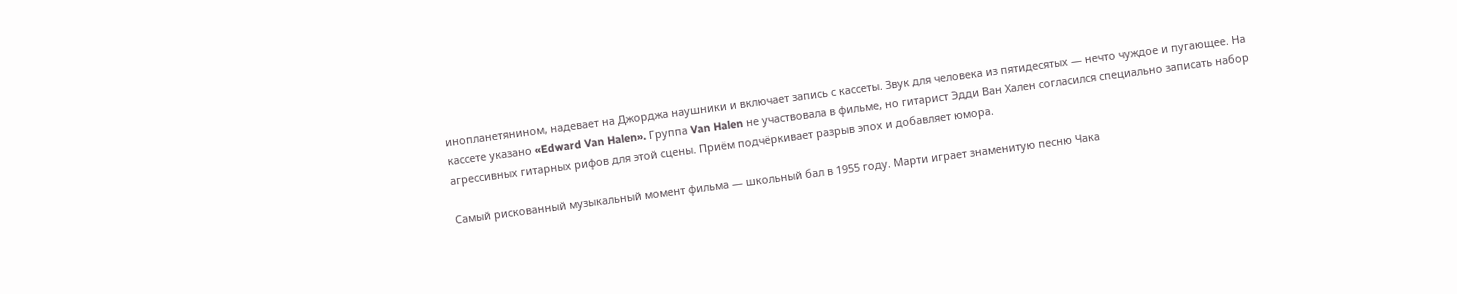инопланетянином, надевает на Джорджа наушники и включает запись с кассеты. Звук для человека из пятидесятых — нечто чуждое и пугающее. На кассете указано «Edward Van Halen». Группа Van Halen не участвовала в фильме, но гитарист Эдди Ван Хален согласился специально записать набор агрессивных гитарных рифов для этой сцены. Приём подчёркивает разрыв эпох и добавляет юмора.

Самый рискованный музыкальный момент фильма — школьный бал в 1955 году. Марти играет знаменитую песню Чака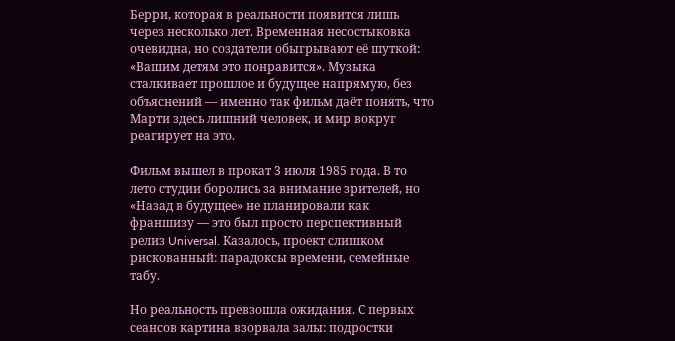Берри, которая в реальности появится лишь через несколько лет. Временная несостыковка очевидна, но создатели обыгрывают её шуткой: «Вашим детям это понравится». Музыка сталкивает прошлое и будущее напрямую, без объяснений — именно так фильм даёт понять, что Марти здесь лишний человек, и мир вокруг реагирует на это.

Фильм вышел в прокат 3 июля 1985 года. В то лето студии боролись за внимание зрителей, но «Назад в будущее» не планировали как франшизу — это был просто перспективный релиз Universal. Казалось, проект слишком рискованный: парадоксы времени, семейные табу.

Но реальность превзошла ожидания. С первых сеансов картина взорвала залы: подростки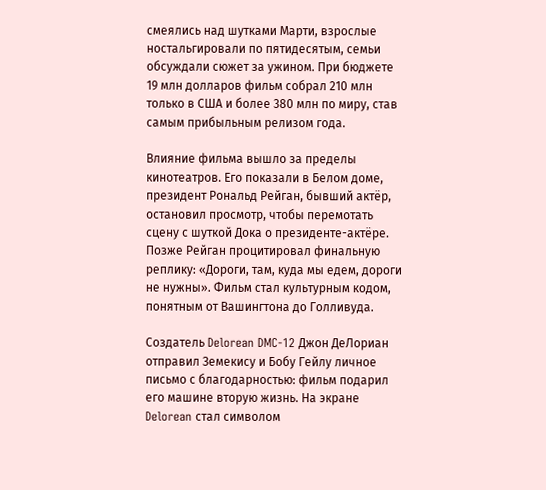смеялись над шутками Марти, взрослые ностальгировали по пятидесятым, семьи обсуждали сюжет за ужином. При бюджете 19 млн долларов фильм собрал 210 млн только в США и более 380 млн по миру, став самым прибыльным релизом года.

Влияние фильма вышло за пределы кинотеатров. Его показали в Белом доме, президент Рональд Рейган, бывший актёр, остановил просмотр, чтобы перемотать сцену с шуткой Дока о президенте-актёре. Позже Рейган процитировал финальную реплику: «Дороги, там, куда мы едем, дороги не нужны». Фильм стал культурным кодом, понятным от Вашингтона до Голливуда.

Создатель Delorean DMC-12 Джон ДеЛориан отправил Земекису и Бобу Гейлу личное письмо с благодарностью: фильм подарил его машине вторую жизнь. На экране Delorean стал символом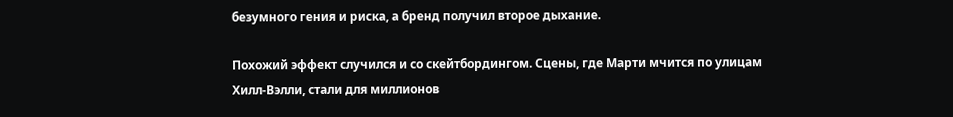безумного гения и риска, а бренд получил второе дыхание.

Похожий эффект случился и со скейтбордингом. Сцены, где Марти мчится по улицам Хилл-Вэлли, стали для миллионов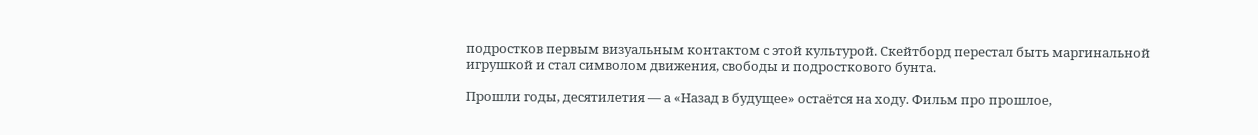подростков первым визуальным контактом с этой культурой. Скейтборд перестал быть маргинальной игрушкой и стал символом движения, свободы и подросткового бунта.

Прошли годы, десятилетия — а «Назад в будущее» остаётся на ходу. Фильм про прошлое,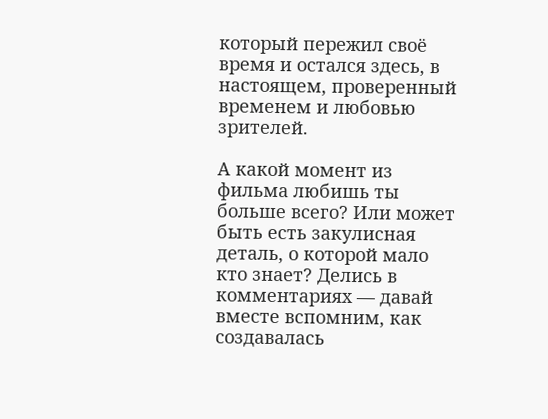который пережил своё время и остался здесь, в настоящем, проверенный временем и любовью зрителей.

А какой момент из фильма любишь ты больше всего? Или может быть есть закулисная деталь, о которой мало кто знает? Делись в комментариях — давай вместе вспомним, как создавалась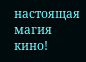настоящая магия кино!